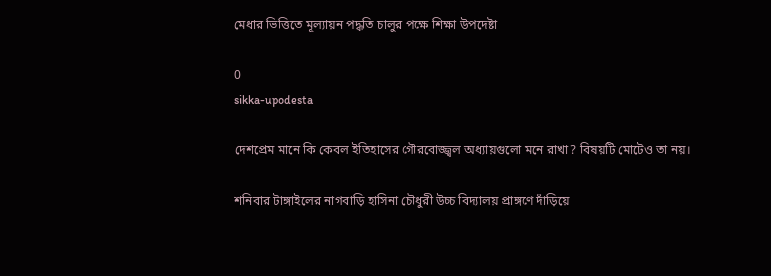মেধার ভিত্তিতে মূল্যায়ন পদ্ধতি চালুর পক্ষে শিক্ষা উপদেষ্টা

0
sikka-upodesta

দেশপ্রেম মানে কি কেবল ইতিহাসের গৌরবোজ্জ্বল অধ্যায়গুলো মনে রাখা? বিষয়টি মোটেও তা নয়।

শনিবার টাঙ্গাইলের নাগবাড়ি হাসিনা চৌধুরী উচ্চ বিদ্যালয় প্রাঙ্গণে দাঁড়িয়ে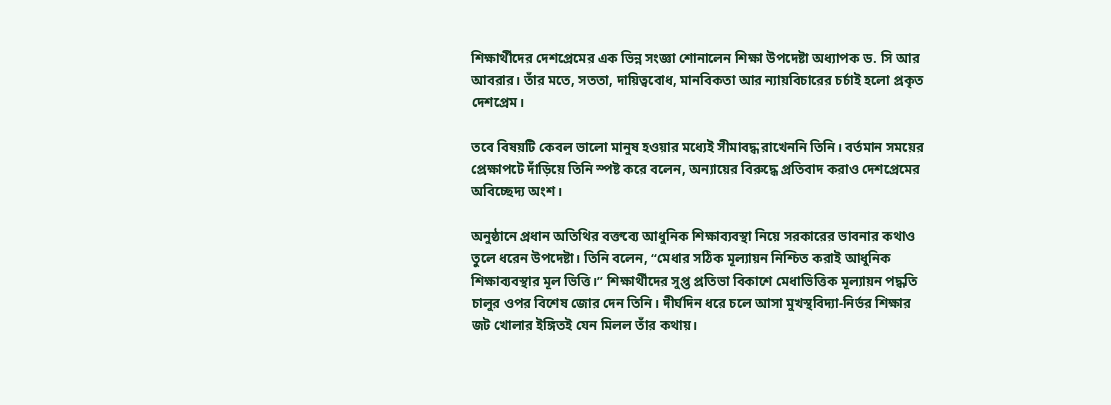শিক্ষার্থীদের দেশপ্রেমের এক ভিন্ন সংজ্ঞা শোনালেন শিক্ষা উপদেষ্টা অধ্যাপক ড. সি আর আবরার। তাঁর মতে, সততা, দায়িত্ববোধ, মানবিকতা আর ন্যায়বিচারের চর্চাই হলো প্রকৃত দেশপ্রেম।

তবে বিষয়টি কেবল ভালো মানুষ হওয়ার মধ্যেই সীমাবদ্ধ রাখেননি তিনি। বর্তমান সময়ের প্রেক্ষাপটে দাঁড়িয়ে তিনি স্পষ্ট করে বলেন, অন্যায়ের বিরুদ্ধে প্রতিবাদ করাও দেশপ্রেমের অবিচ্ছেদ্য অংশ।

অনুষ্ঠানে প্রধান অতিথির বক্তব্যে আধুনিক শিক্ষাব্যবস্থা নিয়ে সরকারের ভাবনার কথাও তুলে ধরেন উপদেষ্টা। তিনি বলেন, “মেধার সঠিক মূল্যায়ন নিশ্চিত করাই আধুনিক শিক্ষাব্যবস্থার মূল ভিত্তি।” শিক্ষার্থীদের সুপ্ত প্রতিভা বিকাশে মেধাভিত্তিক মূল্যায়ন পদ্ধতি চালুর ওপর বিশেষ জোর দেন তিনি। দীর্ঘদিন ধরে চলে আসা মুখস্থবিদ্যা-নির্ভর শিক্ষার জট খোলার ইঙ্গিতই যেন মিলল তাঁর কথায়।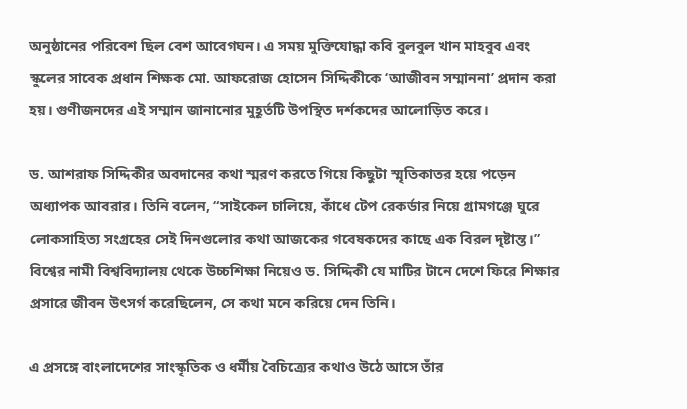অনুষ্ঠানের পরিবেশ ছিল বেশ আবেগঘন। এ সময় মুক্তিযোদ্ধা কবি বুলবুল খান মাহবুব এবং স্কুলের সাবেক প্রধান শিক্ষক মো. আফরোজ হোসেন সিদ্দিকীকে ‘আজীবন সম্মাননা’ প্রদান করা হয়। গুণীজনদের এই সম্মান জানানোর মুহূর্তটি উপস্থিত দর্শকদের আলোড়িত করে।

ড. আশরাফ সিদ্দিকীর অবদানের কথা স্মরণ করতে গিয়ে কিছুটা স্মৃতিকাতর হয়ে পড়েন অধ্যাপক আবরার। তিনি বলেন, “সাইকেল চালিয়ে, কাঁধে টেপ রেকর্ডার নিয়ে গ্রামগঞ্জে ঘুরে লোকসাহিত্য সংগ্রহের সেই দিনগুলোর কথা আজকের গবেষকদের কাছে এক বিরল দৃষ্টান্ত।” বিশ্বের নামী বিশ্ববিদ্যালয় থেকে উচ্চশিক্ষা নিয়েও ড. সিদ্দিকী যে মাটির টানে দেশে ফিরে শিক্ষার প্রসারে জীবন উৎসর্গ করেছিলেন, সে কথা মনে করিয়ে দেন তিনি।

এ প্রসঙ্গে বাংলাদেশের সাংস্কৃতিক ও ধর্মীয় বৈচিত্র্যের কথাও উঠে আসে তাঁর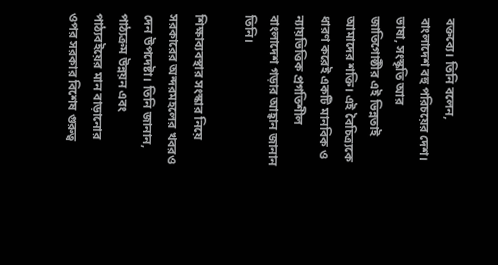বক্তব্যে। তিনি বলেন, বাংলাদেশ বহু পরিচয়ের দেশ। ভাষা, সংস্কৃতি আর জাতিগোষ্ঠীর এই ভিন্নতাই আমাদের শক্তি। এই বৈচিত্র্যকে ধারণ করেই একটি মানবিক ও ন্যায়ভিত্তিক প্রগতিশীল বাংলাদেশ গড়ার আহ্বান জানান তিনি।

শিক্ষাব্যবস্থার সংস্কার নিয়ে সরকারের অন্দরমহলের খবরও দেন উপদেষ্টা। তিনি জানান, পাঠ্যক্রম উন্নয়ন এবং পাঠ্যবইয়ের মান বাড়ানোর ওপর সরকার বিশেষ গুরুত্ব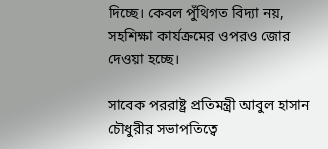দিচ্ছে। কেবল পুঁথিগত বিদ্যা নয়, সহশিক্ষা কার্যক্রমের ওপরও জোর দেওয়া হচ্ছে।

সাবেক পররাষ্ট্র প্রতিমন্ত্রী আবুল হাসান চৌধুরীর সভাপতিত্বে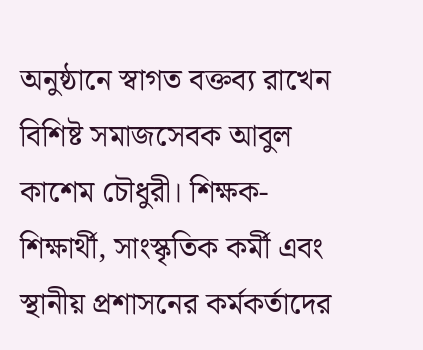অনুষ্ঠানে স্বাগত বক্তব্য রাখেন বিশিষ্ট সমাজসেবক আবুল কাশেম চৌধুরী। শিক্ষক-শিক্ষার্থী, সাংস্কৃতিক কর্মী এবং স্থানীয় প্রশাসনের কর্মকর্তাদের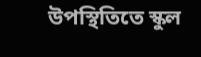উপস্থিতিতে স্কুল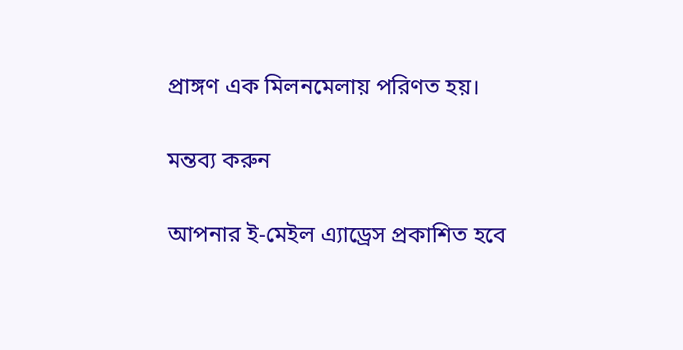প্রাঙ্গণ এক মিলনমেলায় পরিণত হয়।

মন্তব্য করুন

আপনার ই-মেইল এ্যাড্রেস প্রকাশিত হবে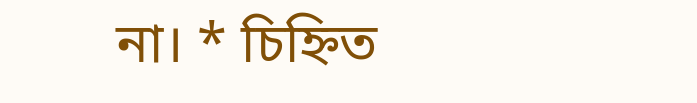না। * চিহ্নিত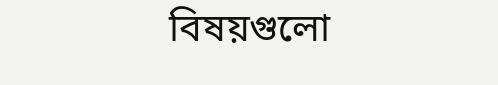বিষয়গুলো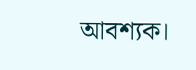আবশ্যক।